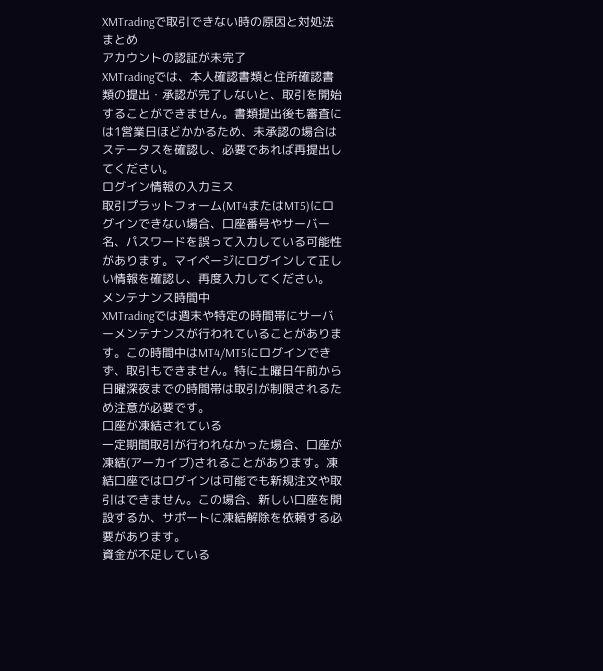XMTradingで取引できない時の原因と対処法まとめ
アカウントの認証が未完了
XMTradingでは、本人確認書類と住所確認書類の提出・承認が完了しないと、取引を開始することができません。書類提出後も審査には1営業日ほどかかるため、未承認の場合はステータスを確認し、必要であれば再提出してください。
ログイン情報の入力ミス
取引プラットフォーム(MT4またはMT5)にログインできない場合、口座番号やサーバー名、パスワードを誤って入力している可能性があります。マイページにログインして正しい情報を確認し、再度入力してください。
メンテナンス時間中
XMTradingでは週末や特定の時間帯にサーバーメンテナンスが行われていることがあります。この時間中はMT4/MT5にログインできず、取引もできません。特に土曜日午前から日曜深夜までの時間帯は取引が制限されるため注意が必要です。
口座が凍結されている
一定期間取引が行われなかった場合、口座が凍結(アーカイブ)されることがあります。凍結口座ではログインは可能でも新規注文や取引はできません。この場合、新しい口座を開設するか、サポートに凍結解除を依頼する必要があります。
資金が不足している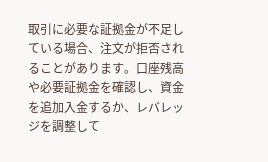取引に必要な証拠金が不足している場合、注文が拒否されることがあります。口座残高や必要証拠金を確認し、資金を追加入金するか、レバレッジを調整して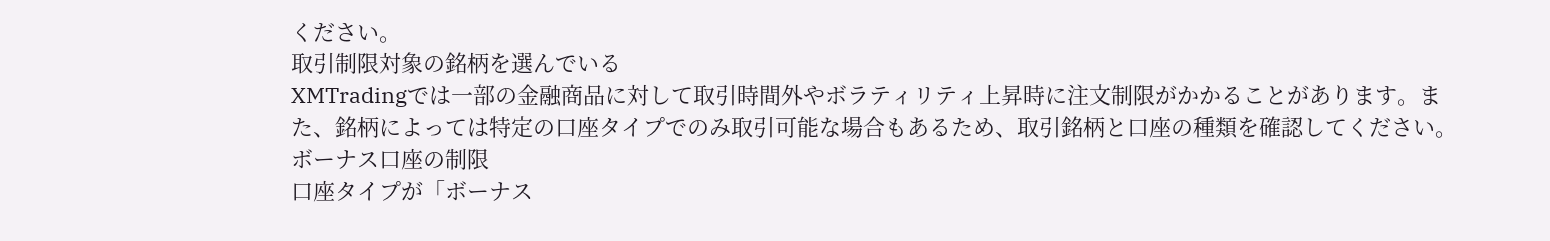ください。
取引制限対象の銘柄を選んでいる
XMTradingでは一部の金融商品に対して取引時間外やボラティリティ上昇時に注文制限がかかることがあります。また、銘柄によっては特定の口座タイプでのみ取引可能な場合もあるため、取引銘柄と口座の種類を確認してください。
ボーナス口座の制限
口座タイプが「ボーナス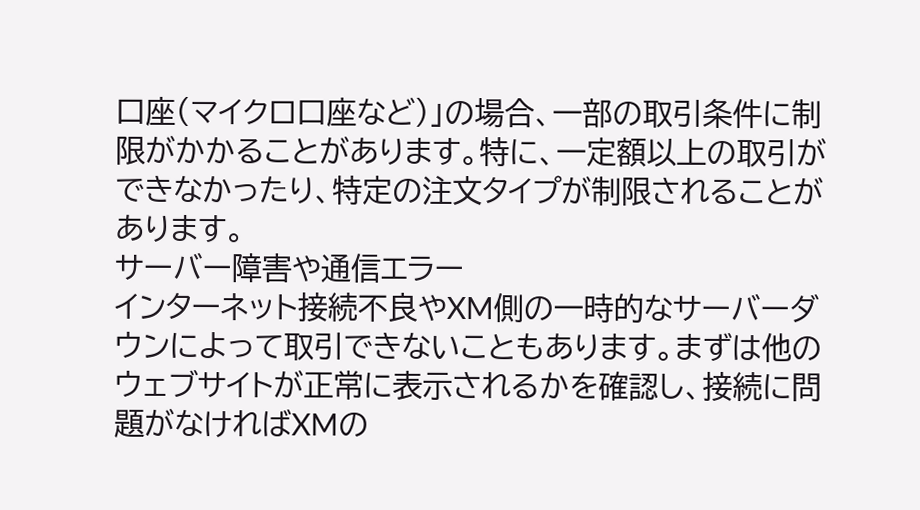口座(マイクロ口座など)」の場合、一部の取引条件に制限がかかることがあります。特に、一定額以上の取引ができなかったり、特定の注文タイプが制限されることがあります。
サーバー障害や通信エラー
インターネット接続不良やXM側の一時的なサーバーダウンによって取引できないこともあります。まずは他のウェブサイトが正常に表示されるかを確認し、接続に問題がなければXMの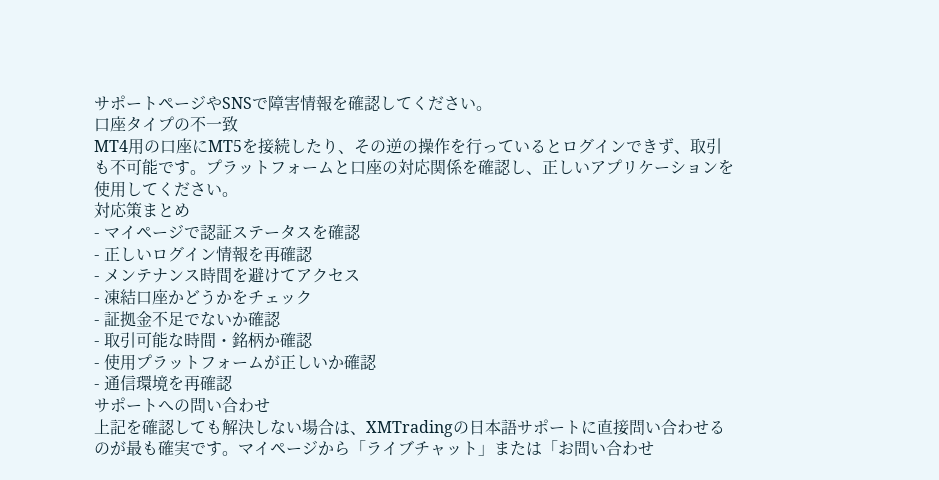サポートページやSNSで障害情報を確認してください。
口座タイプの不一致
MT4用の口座にMT5を接続したり、その逆の操作を行っているとログインできず、取引も不可能です。プラットフォームと口座の対応関係を確認し、正しいアプリケーションを使用してください。
対応策まとめ
- マイページで認証ステータスを確認
- 正しいログイン情報を再確認
- メンテナンス時間を避けてアクセス
- 凍結口座かどうかをチェック
- 証拠金不足でないか確認
- 取引可能な時間・銘柄か確認
- 使用プラットフォームが正しいか確認
- 通信環境を再確認
サポートへの問い合わせ
上記を確認しても解決しない場合は、XMTradingの日本語サポートに直接問い合わせるのが最も確実です。マイページから「ライブチャット」または「お問い合わせ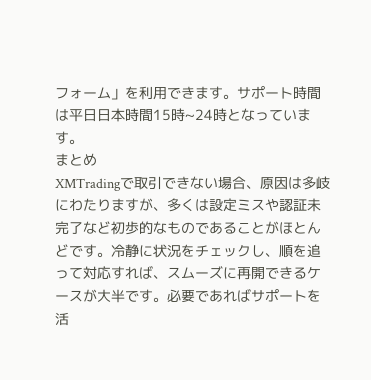フォーム」を利用できます。サポート時間は平日日本時間15時~24時となっています。
まとめ
XMTradingで取引できない場合、原因は多岐にわたりますが、多くは設定ミスや認証未完了など初歩的なものであることがほとんどです。冷静に状況をチェックし、順を追って対応すれば、スムーズに再開できるケースが大半です。必要であればサポートを活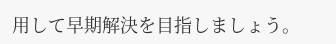用して早期解決を目指しましょう。